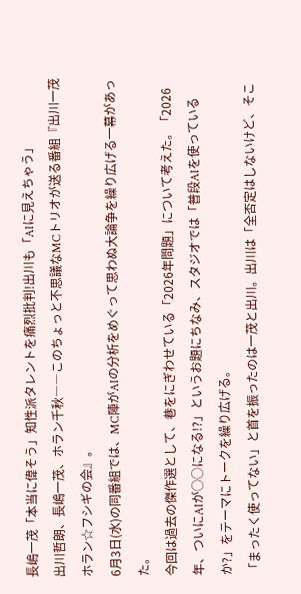長嶋一茂「本当に偉そう」知性派タレントを痛烈批判!出川も「AIに見えちゃう」
出川哲朗、長嶋一茂、ホラン千秋――このちょっと不思議なMCトリオが送る番組『出川一茂ホラン☆フシギの会』。
6月3日(水)の同番組では、MC陣がAIの分析をめぐって思わぬ大論争を繰り広げる一幕があった。
今回は過去の傑作選として、巷をにぎわせている「2026年問題」について考えた。「2026年、ついにAIが○○になる!?」というお題にちなみ、スタジオでは「普段AIを使っているか?」をテーマにトークを繰り広げる。
「まったく使ってない」と首を振ったのは一茂と出川。出川は「全否定はしないけど、そこ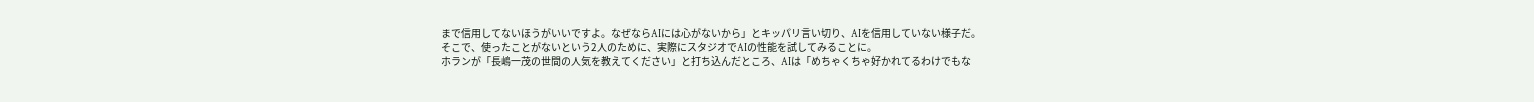まで信用してないほうがいいですよ。なぜならAIには心がないから」とキッパリ言い切り、AIを信用していない様子だ。
そこで、使ったことがないという2人のために、実際にスタジオでAIの性能を試してみることに。
ホランが「長嶋一茂の世間の人気を教えてください」と打ち込んだところ、AIは「めちゃくちゃ好かれてるわけでもな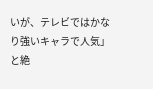いが、テレビではかなり強いキャラで人気」と絶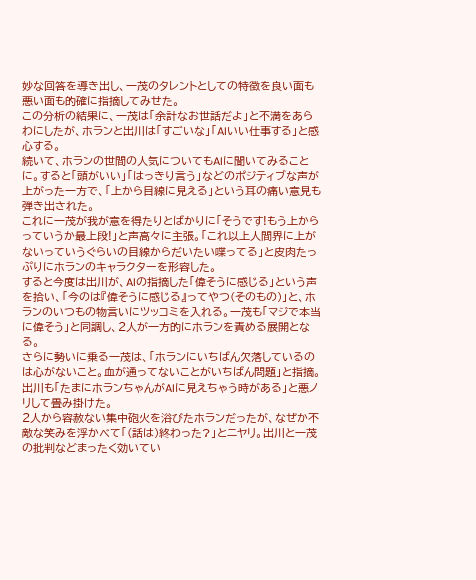妙な回答を導き出し、一茂のタレントとしての特徴を良い面も悪い面も的確に指摘してみせた。
この分析の結果に、一茂は「余計なお世話だよ」と不満をあらわにしたが、ホランと出川は「すごいな」「AIいい仕事する」と感心する。
続いて、ホランの世間の人気についてもAIに聞いてみることに。すると「頭がいい」「はっきり言う」などのポジティブな声が上がった一方で、「上から目線に見える」という耳の痛い意見も弾き出された。
これに一茂が我が意を得たりとばかりに「そうです!もう上からっていうか最上段!」と声高々に主張。「これ以上人間界に上がないっていうぐらいの目線からだいたい喋ってる」と皮肉たっぷりにホランのキャラクターを形容した。
すると今度は出川が、AIの指摘した「偉そうに感じる」という声を拾い、「今のは『偉そうに感じる』ってやつ(そのもの)」と、ホランのいつもの物言いにツッコミを入れる。一茂も「マジで本当に偉そう」と同調し、2人が一方的にホランを責める展開となる。
さらに勢いに乗る一茂は、「ホランにいちばん欠落しているのは心がないこと。血が通ってないことがいちばん問題」と指摘。出川も「たまにホランちゃんがAIに見えちゃう時がある」と悪ノリして畳み掛けた。
2人から容赦ない集中砲火を浴びたホランだったが、なぜか不敵な笑みを浮かべて「(話は)終わった?」とニヤリ。出川と一茂の批判などまったく効いてい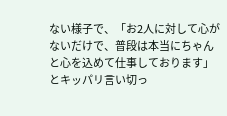ない様子で、「お2人に対して心がないだけで、普段は本当にちゃんと心を込めて仕事しております」とキッパリ言い切っ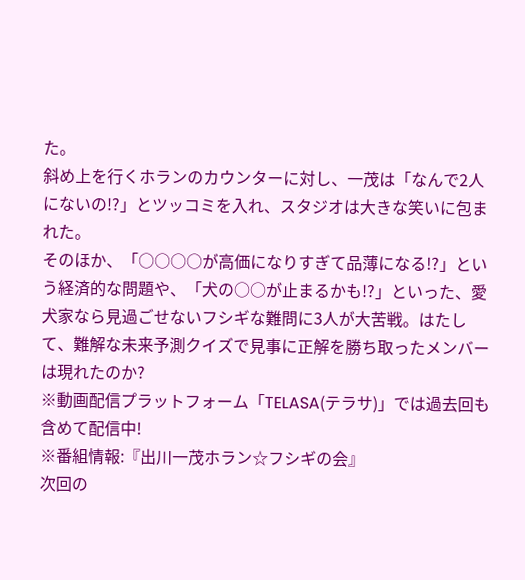た。
斜め上を行くホランのカウンターに対し、一茂は「なんで2人にないの!?」とツッコミを入れ、スタジオは大きな笑いに包まれた。
そのほか、「○○○○が高価になりすぎて品薄になる!?」という経済的な問題や、「犬の○○が止まるかも!?」といった、愛犬家なら見過ごせないフシギな難問に3人が大苦戦。はたして、難解な未来予測クイズで見事に正解を勝ち取ったメンバーは現れたのか?
※動画配信プラットフォーム「TELASA(テラサ)」では過去回も含めて配信中!
※番組情報:『出川一茂ホラン☆フシギの会』
次回の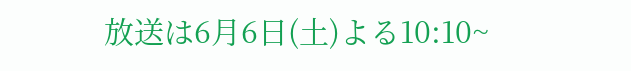放送は6月6日(土)よる10:10~